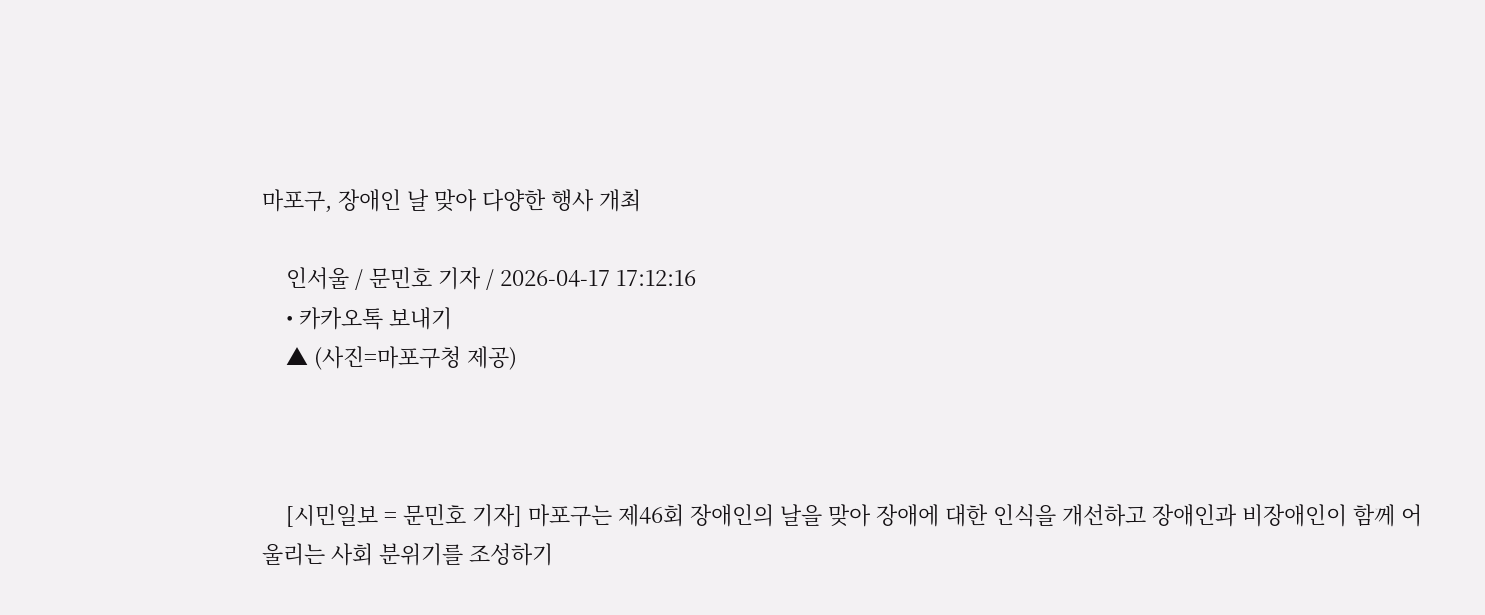마포구, 장애인 날 맞아 다양한 행사 개최

    인서울 / 문민호 기자 / 2026-04-17 17:12:16
    • 카카오톡 보내기
    ▲ (사진=마포구청 제공)



    [시민일보 = 문민호 기자] 마포구는 제46회 장애인의 날을 맞아 장애에 대한 인식을 개선하고 장애인과 비장애인이 함께 어울리는 사회 분위기를 조성하기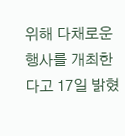위해 다채로운 행사를 개최한다고 17일 밝혔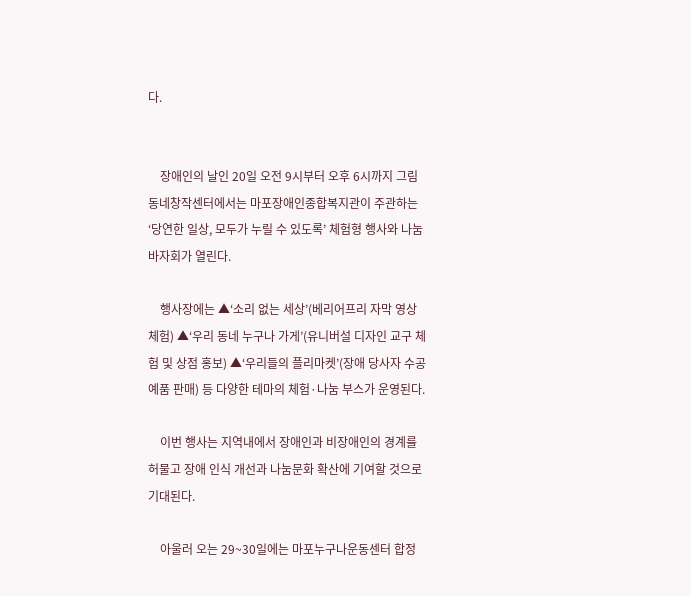다.


    장애인의 날인 20일 오전 9시부터 오후 6시까지 그림동네창작센터에서는 마포장애인종합복지관이 주관하는 ‘당연한 일상, 모두가 누릴 수 있도록’ 체험형 행사와 나눔 바자회가 열린다.

    행사장에는 ▲‘소리 없는 세상’(베리어프리 자막 영상 체험) ▲‘우리 동네 누구나 가게’(유니버설 디자인 교구 체험 및 상점 홍보) ▲‘우리들의 플리마켓’(장애 당사자 수공예품 판매) 등 다양한 테마의 체험·나눔 부스가 운영된다.

    이번 행사는 지역내에서 장애인과 비장애인의 경계를 허물고 장애 인식 개선과 나눔문화 확산에 기여할 것으로 기대된다.

    아울러 오는 29~30일에는 마포누구나운동센터 합정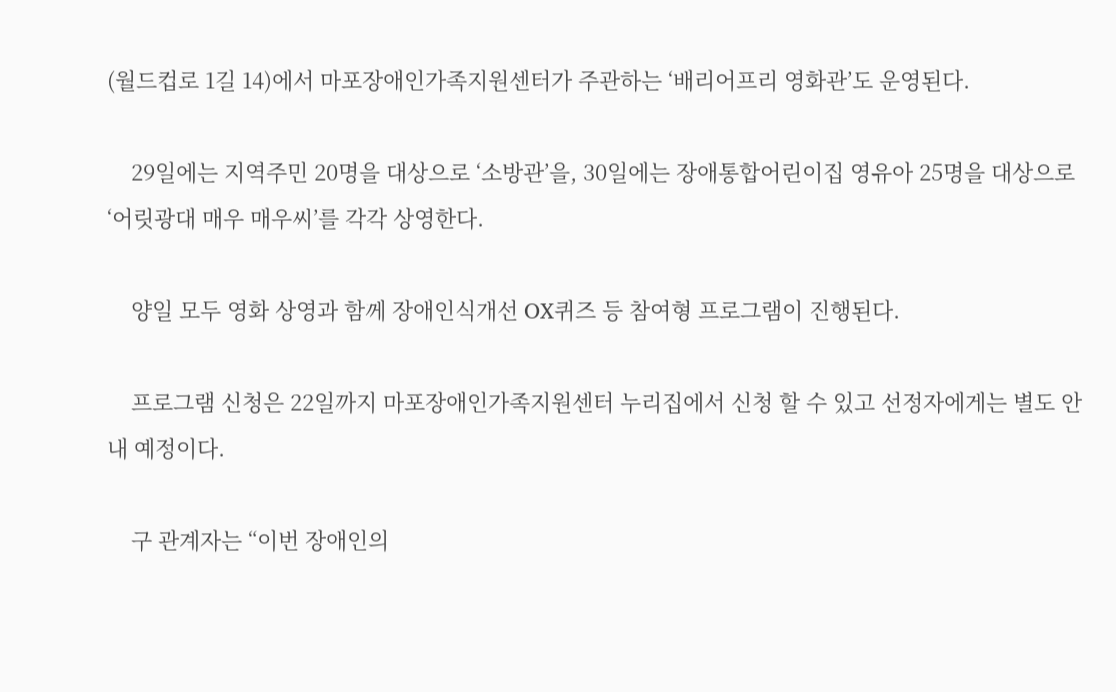(월드컵로 1길 14)에서 마포장애인가족지원센터가 주관하는 ‘배리어프리 영화관’도 운영된다.

    29일에는 지역주민 20명을 대상으로 ‘소방관’을, 30일에는 장애통합어린이집 영유아 25명을 대상으로 ‘어릿광대 매우 매우씨’를 각각 상영한다.

    양일 모두 영화 상영과 함께 장애인식개선 OX퀴즈 등 참여형 프로그램이 진행된다.

    프로그램 신청은 22일까지 마포장애인가족지원센터 누리집에서 신청 할 수 있고 선정자에게는 별도 안내 예정이다.

    구 관계자는 “이번 장애인의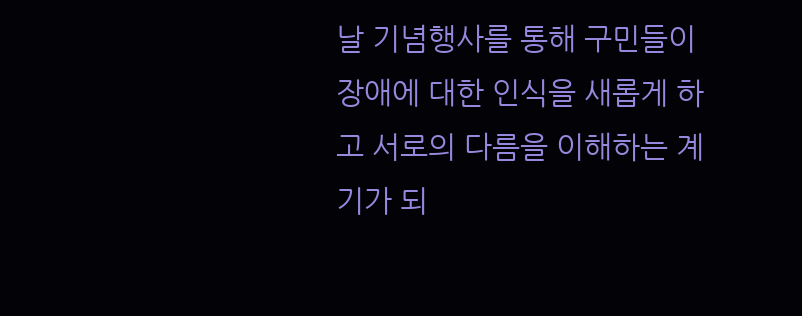날 기념행사를 통해 구민들이 장애에 대한 인식을 새롭게 하고 서로의 다름을 이해하는 계기가 되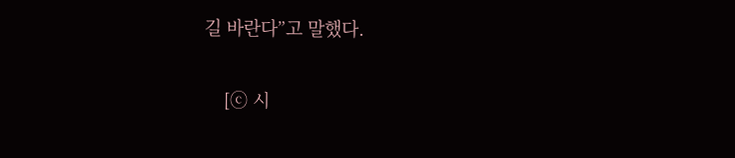길 바란다”고 말했다.

    [ⓒ 시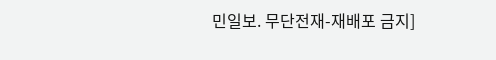민일보. 무단전재-재배포 금지]